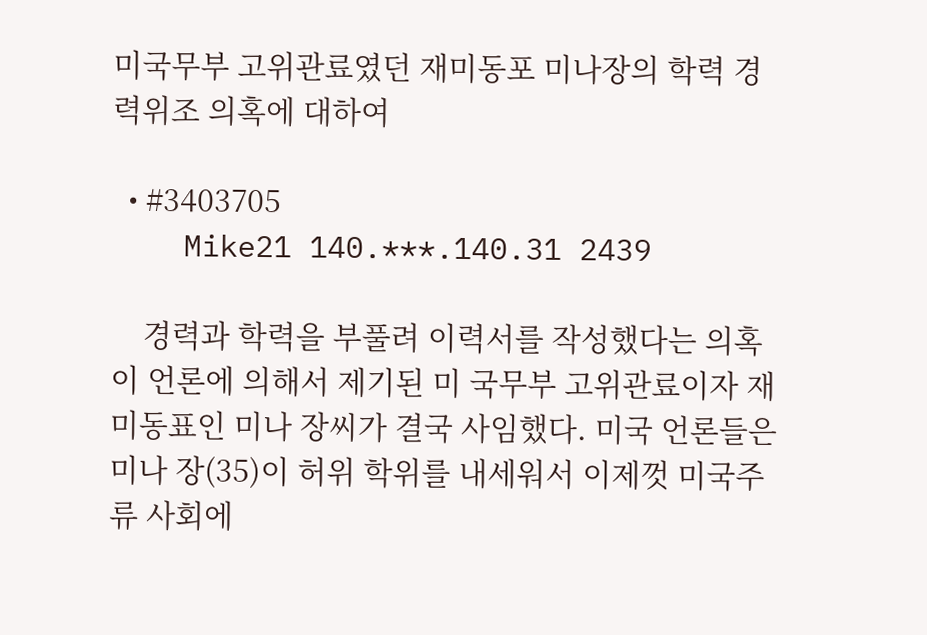미국무부 고위관료였던 재미동포 미나장의 학력 경력위조 의혹에 대하여

  • #3403705
    Mike21 140.***.140.31 2439

    경력과 학력을 부풀려 이력서를 작성했다는 의혹이 언론에 의해서 제기된 미 국무부 고위관료이자 재미동표인 미나 장씨가 결국 사임했다. 미국 언론들은 미나 장(35)이 허위 학위를 내세워서 이제껏 미국주류 사회에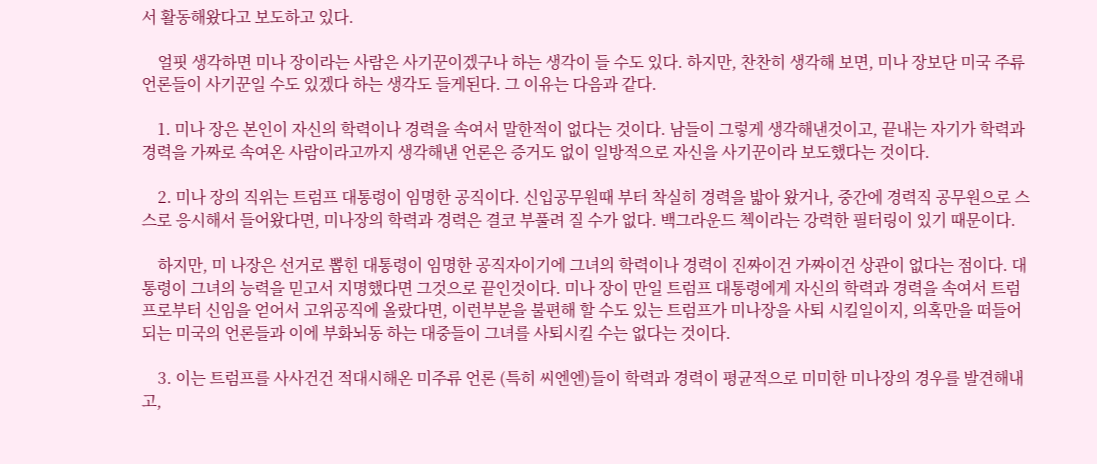서 활동해왔다고 보도하고 있다.

    얼핏 생각하면 미나 장이라는 사람은 사기꾼이겠구나 하는 생각이 들 수도 있다. 하지만, 찬찬히 생각해 보면, 미나 장보단 미국 주류 언론들이 사기꾼일 수도 있겠다 하는 생각도 들게된다. 그 이유는 다음과 같다.

    1. 미나 장은 본인이 자신의 학력이나 경력을 속여서 말한적이 없다는 것이다. 남들이 그렇게 생각해낸것이고, 끝내는 자기가 학력과 경력을 가짜로 속여온 사람이라고까지 생각해낸 언론은 증거도 없이 일방적으로 자신을 사기꾼이라 보도했다는 것이다.

    2. 미나 장의 직위는 트럼프 대통령이 임명한 공직이다. 신입공무원때 부터 착실히 경력을 밟아 왔거나, 중간에 경력직 공무원으로 스스로 응시해서 들어왔다면, 미나장의 학력과 경력은 결코 부풀려 질 수가 없다. 백그라운드 첵이라는 강력한 필터링이 있기 때문이다.

    하지만, 미 나장은 선거로 뽑힌 대통령이 임명한 공직자이기에 그녀의 학력이나 경력이 진짜이건 가짜이건 상관이 없다는 점이다. 대통령이 그녀의 능력을 믿고서 지명했다면 그것으로 끝인것이다. 미나 장이 만일 트럼프 대통령에게 자신의 학력과 경력을 속여서 트럼프로부터 신임을 얻어서 고위공직에 올랐다면, 이런부분을 불편해 할 수도 있는 트럼프가 미나장을 사퇴 시킬일이지, 의혹만을 떠들어되는 미국의 언론들과 이에 부화뇌동 하는 대중들이 그녀를 사퇴시킬 수는 없다는 것이다.

    3. 이는 트럼프를 사사건건 적대시해온 미주류 언론 (특히 씨엔엔)들이 학력과 경력이 평균적으로 미미한 미나장의 경우를 발견해내고,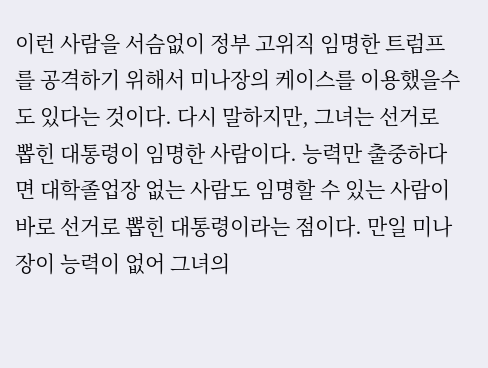이런 사람을 서슴없이 정부 고위직 임명한 트럼프를 공격하기 위해서 미나장의 케이스를 이용했을수도 있다는 것이다. 다시 말하지만, 그녀는 선거로 뽑힌 대통령이 임명한 사람이다. 능력만 출중하다면 대학졸업장 없는 사람도 임명할 수 있는 사람이 바로 선거로 뽑힌 대통령이라는 점이다. 만일 미나장이 능력이 없어 그녀의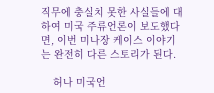직무에 충실치 못한 사실들에 대하여 미국 주류언론이 보도했다면, 이번 미나장 케이스 이야기 는 완전히 다른 스토리가 된다.

    허나 미국언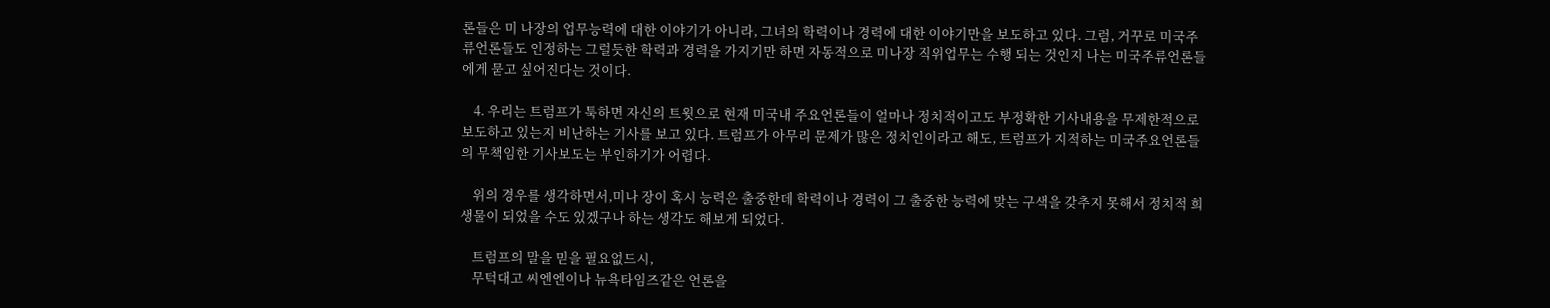론들은 미 나장의 업무능력에 대한 이야기가 아니라, 그녀의 학력이나 경력에 대한 이야기만을 보도하고 있다. 그럼, 거꾸로 미국주류언론들도 인정하는 그럴듯한 학력과 경력을 가지기만 하면 자동적으로 미나장 직위업무는 수행 되는 것인지 나는 미국주류언론들에게 묻고 싶어진다는 것이다.

    4. 우리는 트럼프가 툭하면 자신의 트윗으로 현재 미국내 주요언론들이 얼마나 정치적이고도 부정확한 기사내용을 무제한적으로 보도하고 있는지 비난하는 기사를 보고 있다. 트럼프가 아무리 문제가 많은 정치인이라고 해도, 트럼프가 지적하는 미국주요언론들의 무책임한 기사보도는 부인하기가 어렵다.

    위의 경우를 생각하면서,미나 장이 혹시 능력은 출중한데 학력이나 경력이 그 출중한 능력에 맞는 구색을 갖추지 못해서 정치적 희생물이 되었을 수도 있겠구나 하는 생각도 해보게 되었다.

    트럼프의 말을 믿을 필요없드시,
    무턱대고 씨엔엔이나 뉴욕타임즈같은 언론을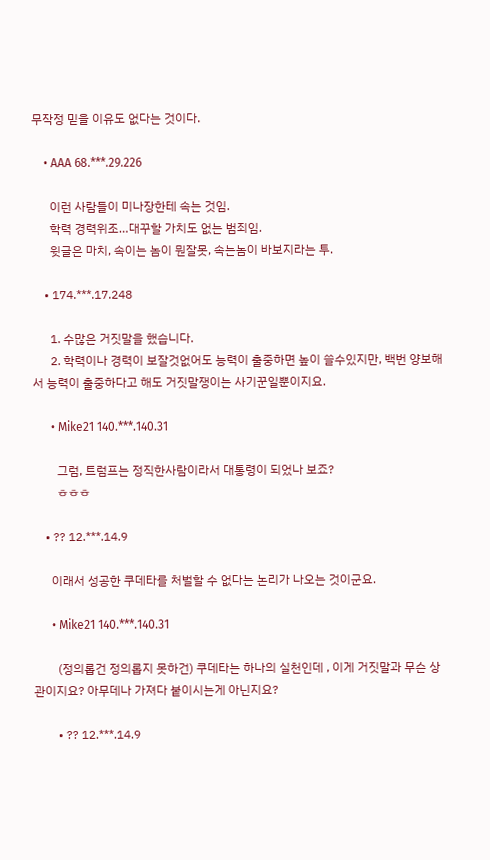무작정 믿을 이유도 없다는 것이다.

    • AAA 68.***.29.226

      이런 사람들이 미나장한테 속는 것임.
      학력 경력위조…대꾸할 가치도 없는 범죄임.
      윗글은 마치, 속이는 놈이 뭔잘못, 속는놈이 바보지라는 투.

    • 174.***.17.248

      1. 수많은 거짓말을 했습니다.
      2. 학력이나 경력이 보잘것없어도 능력이 출중하면 높이 쓸수있지만, 백번 양보해서 능력이 출중하다고 해도 거짓말쟁이는 사기꾼일뿐이지요.

      • Mike21 140.***.140.31

        그럼, 트럼프는 정직한사람이라서 대통령이 되었나 보죠?
        ㅎㅎㅎ

    • ?? 12.***.14.9

      이래서 성공한 쿠데타를 처벌할 수 없다는 논리가 나오는 것이군요.

      • Mike21 140.***.140.31

        (정의롭건 정의롭지 못하건) 쿠데타는 하나의 실천인데 , 이게 거짓말과 무슨 상관이지요? 아무데나 가져다 붙이시는게 아닌지요?

        • ?? 12.***.14.9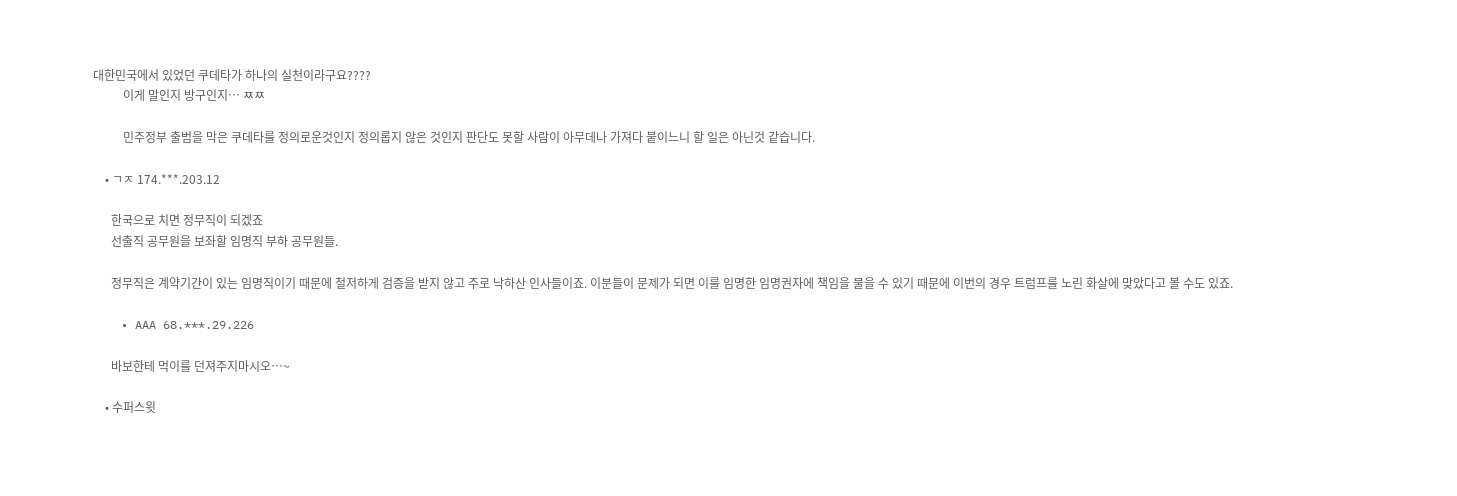대한민국에서 있었던 쿠데타가 하나의 실천이라구요????
          이게 말인지 방구인지… ㅉㅉ

          민주정부 출범을 막은 쿠데타를 정의로운것인지 정의롭지 않은 것인지 판단도 못할 사람이 아무데나 가져다 붙이느니 할 일은 아닌것 같습니다.

    • ㄱㅈ 174.***.203.12

      한국으로 치면 정무직이 되겠죠
      선출직 공무원을 보좌할 임명직 부하 공무원들.

      정무직은 계약기간이 있는 임명직이기 때문에 철저하게 검증을 받지 않고 주로 낙하산 인사들이죠. 이분들이 문제가 되면 이를 임명한 임명권자에 책임을 물을 수 있기 때문에 이번의 경우 트럼프를 노린 화살에 맞았다고 볼 수도 있죠.

    • AAA 68.***.29.226

      바보한테 먹이를 던져주지마시오…~

    • 수퍼스윗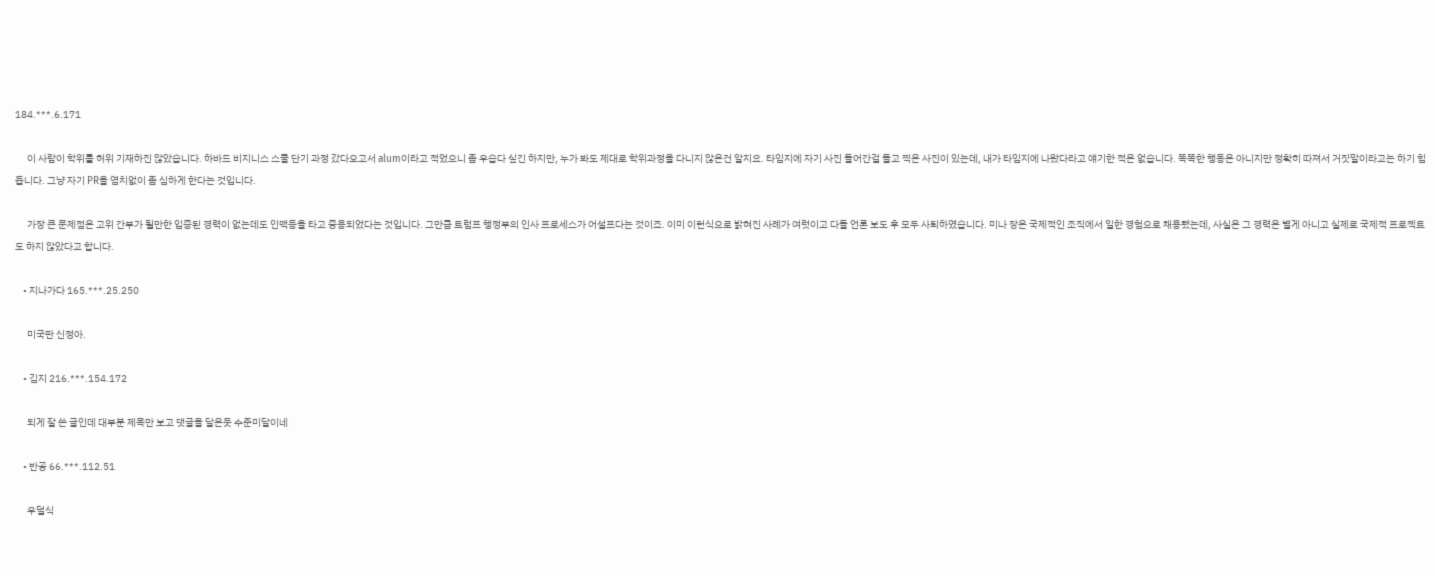184.***.6.171

      이 사람이 학위를 허위 기재하진 않았습니다. 하바드 비지니스 스쿨 단기 과정 갔다오고서 alum이라고 적었으니 좀 우습다 싶긴 하지만, 누가 봐도 제대로 학위과정을 다니지 않은건 알지요. 타임지에 자기 사진 들어간걸 들고 찍은 사진이 있는데, 내가 타임지에 나왔다라고 얘기한 적은 없습니다. 똑똑한 행동은 아니지만 정확히 따져서 거짓말이라고는 하기 힘듭니다. 그냥 자기 PR을 염치없이 좀 심하게 한다는 것입니다.

      가장 큰 문제점은 고위 간부가 될만한 입증된 경력이 없는데도 인맥등을 타고 중용되었다는 것입니다. 그만큼 트럼프 행정부의 인사 프로세스가 어설프다는 것이죠. 이미 이런식으로 밝혀진 사례가 여럿이고 다들 언론 보도 후 모두 사퇴하였습니다. 미나 장은 국제적인 조직에서 일한 경험으로 채용됐는데, 사실은 그 경력은 별게 아니고 실제로 국제적 프로젝트도 하지 않았다고 합니다.

    • 지나가다 165.***.25.250

      미국판 신정아.

    • 김지 216.***.154.172

      되게 잘 쓴 글인데 대부분 제목만 보고 댓글을 달은듯 수준미달이네

    • 반공 66.***.112.51

      우덜식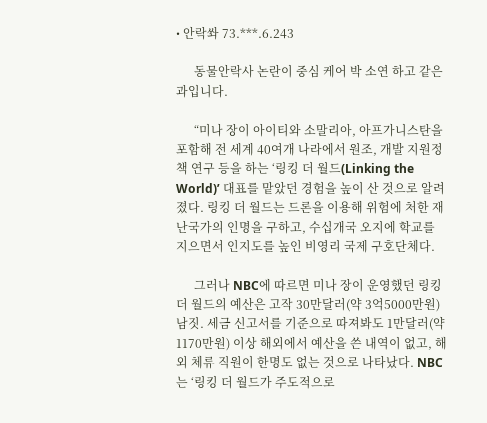• 안락쏴 73.***.6.243

      동물안락사 논란이 중심 케어 박 소연 하고 같은 과입니다.

      “미나 장이 아이티와 소말리아, 아프가니스탄을 포함해 전 세계 40여개 나라에서 원조, 개발 지원정책 연구 등을 하는 ‘링킹 더 월드(Linking the World)’ 대표를 맡았던 경험을 높이 산 것으로 알려졌다. 링킹 더 월드는 드론을 이용해 위험에 처한 재난국가의 인명을 구하고, 수십개국 오지에 학교를 지으면서 인지도를 높인 비영리 국제 구호단체다.

      그러나 NBC에 따르면 미나 장이 운영했던 링킹 더 월드의 예산은 고작 30만달러(약 3억5000만원) 남짓. 세금 신고서를 기준으로 따져봐도 1만달러(약 1170만원) 이상 해외에서 예산을 쓴 내역이 없고, 해외 체류 직원이 한명도 없는 것으로 나타났다. NBC는 ‘링킹 더 월드가 주도적으로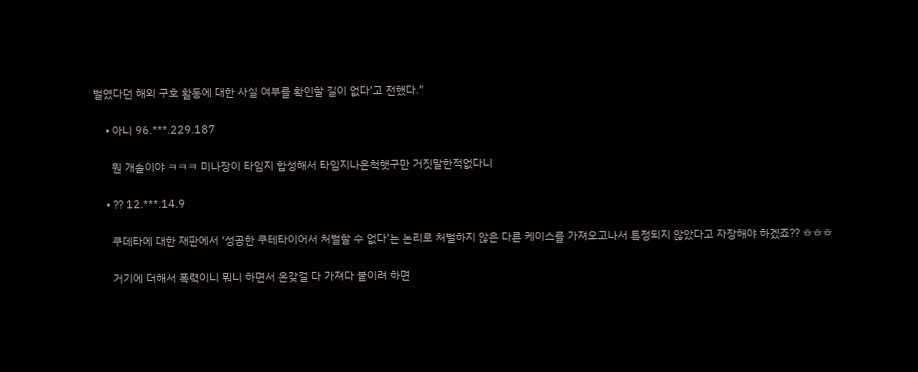벌였다던 해외 구호 활동에 대한 사실 여부를 확인할 길이 없다’고 전했다.”

    • 아니 96.***.229.187

      뭔 개솔이야 ㅋㅋㅋ 미나장이 타임지 합성해서 타임지나온척햇구만 거짓말한적없다니

    • ?? 12.***.14.9

      쿠데타에 대한 재판에서 ‘성공한 쿠테타이어서 처벌할 수 없다’는 논리로 처벌하지 않은 다른 케이스를 가져오고나서 특정되지 않았다고 자장해야 하겠죠?? ㅎㅎㅎ

      거기에 더해서 폭력이니 뭐니 하면서 온갖걸 다 가져다 붙이려 하면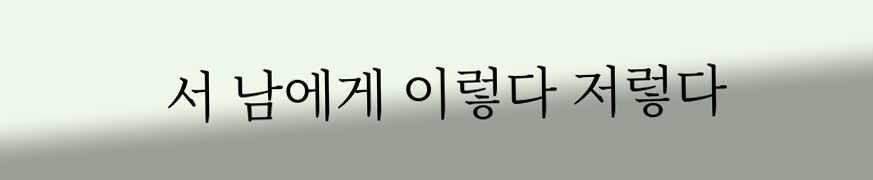서 남에게 이렇다 저렇다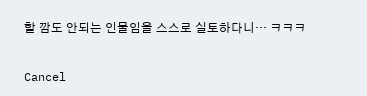할 깜도 안되는 인물임을 스스로 실토하다니… ㅋㅋㅋ

Cancel